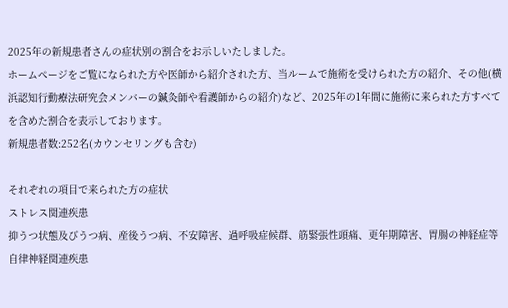2025年の新規患者さんの症状別の割合をお示しいたしました。
ホームページをご覧になられた方や医師から紹介された方、当ルームで施術を受けられた方の紹介、その他(横浜認知行動療法研究会メンバーの鍼灸師や看護師からの紹介)など、2025年の1年間に施術に来られた方すべてを含めた割合を表示しております。
新規患者数:252名(カウンセリングも含む)

それぞれの項目で来られた方の症状
ストレス関連疾患
抑うつ状態及びうつ病、産後うつ病、不安障害、過呼吸症候群、筋緊張性頭痛、更年期障害、胃腸の神経症等
自律神経関連疾患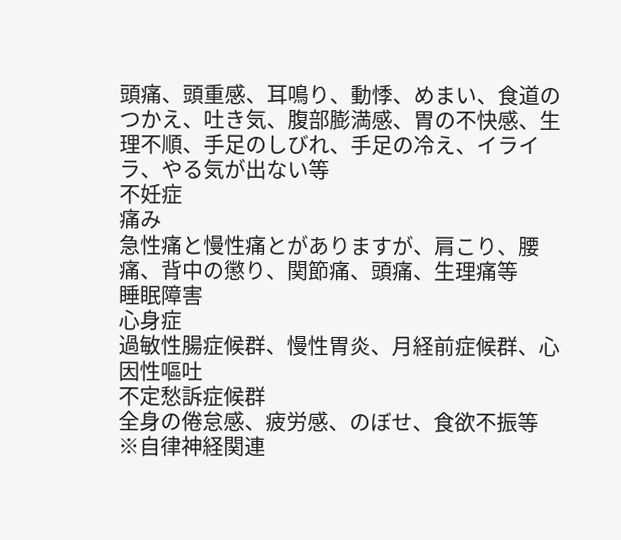頭痛、頭重感、耳鳴り、動悸、めまい、食道のつかえ、吐き気、腹部膨満感、胃の不快感、生理不順、手足のしびれ、手足の冷え、イライラ、やる気が出ない等
不妊症
痛み
急性痛と慢性痛とがありますが、肩こり、腰痛、背中の懲り、関節痛、頭痛、生理痛等
睡眠障害
心身症
過敏性腸症候群、慢性胃炎、月経前症候群、心因性嘔吐
不定愁訴症候群
全身の倦怠感、疲労感、のぼせ、食欲不振等
※自律神経関連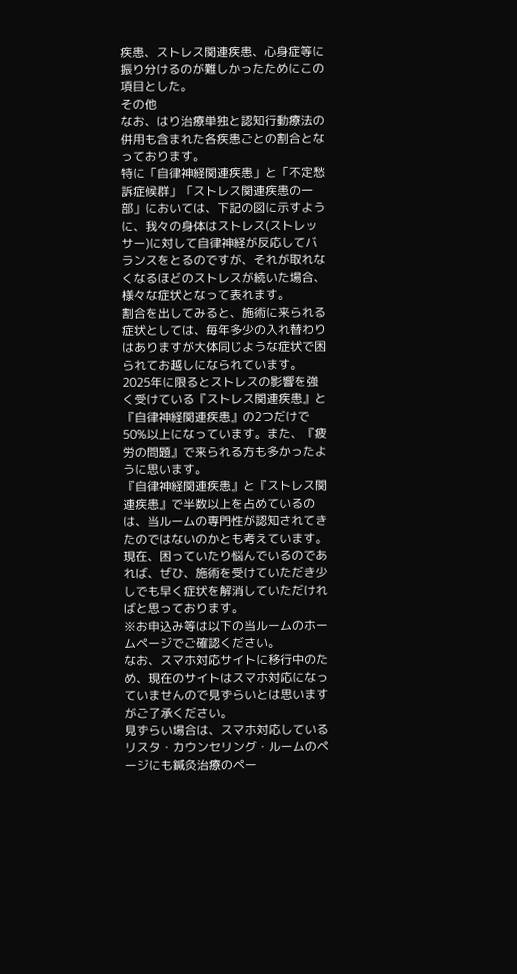疾患、ストレス関連疾患、心身症等に振り分けるのが難しかったためにこの項目とした。
その他
なお、はり治療単独と認知行動療法の併用も含まれた各疾患ごとの割合となっております。
特に「自律神経関連疾患」と「不定愁訴症候群」「ストレス関連疾患の一部」においては、下記の図に示すように、我々の身体はストレス(ストレッサー)に対して自律神経が反応してバランスをとるのですが、それが取れなくなるほどのストレスが続いた場合、様々な症状となって表れます。
割合を出してみると、施術に来られる症状としては、毎年多少の入れ替わりはありますが大体同じような症状で困られてお越しになられています。
2025年に限るとストレスの影響を強く受けている『ストレス関連疾患』と『自律神経関連疾患』の2つだけで50%以上になっています。また、『疲労の問題』で来られる方も多かったように思います。
『自律神経関連疾患』と『ストレス関連疾患』で半数以上を占めているのは、当ルームの専門性が認知されてきたのではないのかとも考えています。
現在、困っていたり悩んでいるのであれば、ぜひ、施術を受けていただき少しでも早く症状を解消していただければと思っております。
※お申込み等は以下の当ルームのホームページでご確認ください。
なお、スマホ対応サイトに移行中のため、現在のサイトはスマホ対応になっていませんので見ずらいとは思いますがご了承ください。
見ずらい場合は、スマホ対応しているリスタ・カウンセリング・ルームのページにも鍼灸治療のペー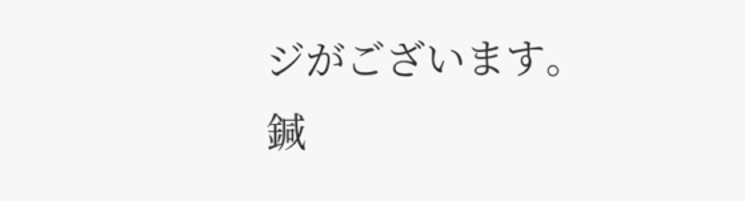ジがございます。
鍼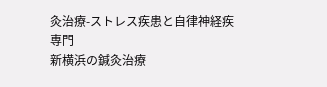灸治療-ストレス疾患と自律神経疾専門
新横浜の鍼灸治療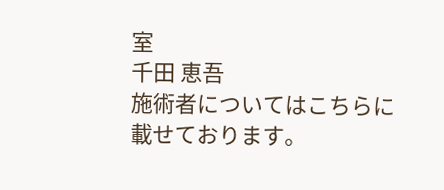室
千田 恵吾
施術者についてはこちらに載せております。